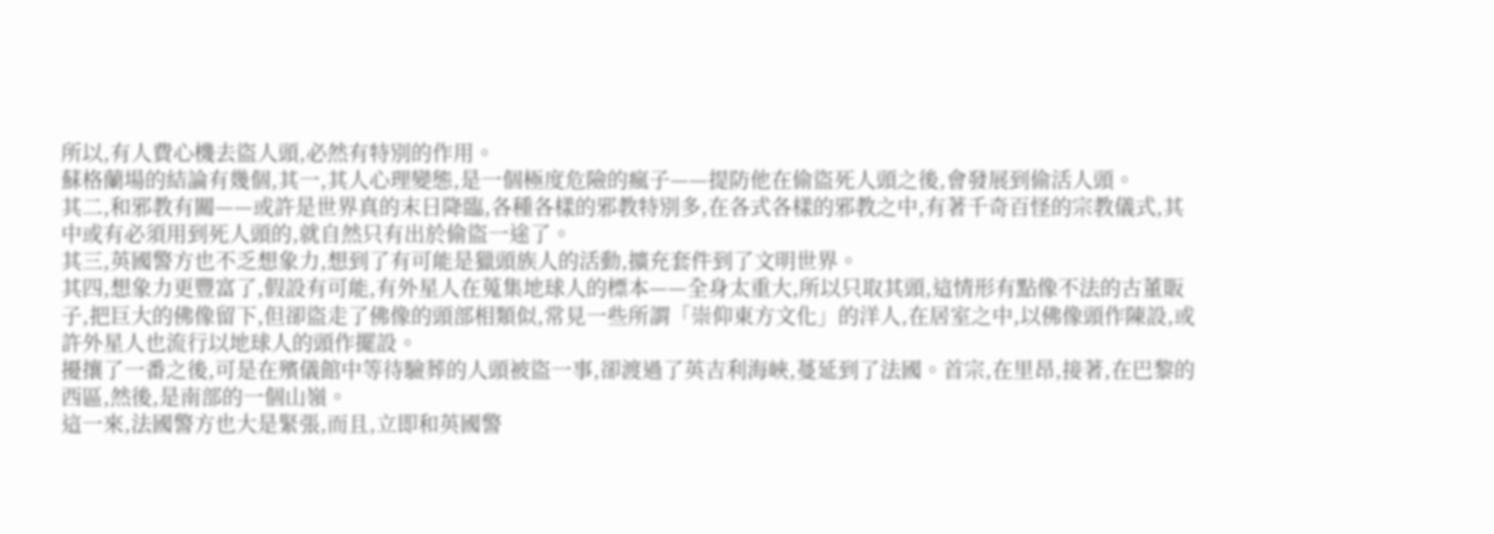所以,有人費心機去盜人頭,必然有特別的作用。
蘇格蘭場的結論有幾個,其一,其人心理變態,是一個極度危險的瘋子——提防他在偷盜死人頭之後,會發展到偷活人頭。
其二,和邪教有關——或許是世界真的末日降臨,各種各樣的邪教特別多,在各式各樣的邪教之中,有著千奇百怪的宗教儀式,其中或有必須用到死人頭的,就自然只有出於偷盜一途了。
其三,英國警方也不乏想象力,想到了有可能是獵頭族人的活動,擴充套件到了文明世界。
其四,想象力更豐富了,假設有可能,有外星人在蒐集地球人的標本——全身太重大,所以只取其頭,這情形有點像不法的古董販子,把巨大的佛像留下,但卻盜走了佛像的頭部相類似,常見一些所謂「崇仰東方文化」的洋人,在居室之中,以佛像頭作陳設,或許外星人也流行以地球人的頭作擺設。
擾攘了一番之後,可是在殯儀館中等待驗葬的人頭被盜一事,卻渡過了英吉利海峽,蔓延到了法國。首宗,在里昂,接著,在巴黎的西區,然後,是南部的一個山嶺。
這一來,法國警方也大是緊張,而且,立即和英國警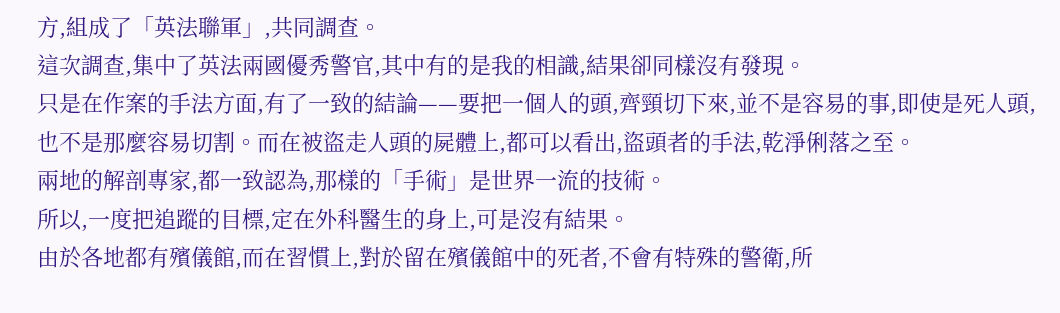方,組成了「英法聯軍」,共同調查。
這次調查,集中了英法兩國優秀警官,其中有的是我的相識,結果卻同樣沒有發現。
只是在作案的手法方面,有了一致的結論——要把一個人的頭,齊頸切下來,並不是容易的事,即使是死人頭,也不是那麼容易切割。而在被盜走人頭的屍體上,都可以看出,盜頭者的手法,乾淨俐落之至。
兩地的解剖專家,都一致認為,那樣的「手術」是世界一流的技術。
所以,一度把追蹤的目標,定在外科醫生的身上,可是沒有結果。
由於各地都有殯儀館,而在習慣上,對於留在殯儀館中的死者,不會有特殊的警衛,所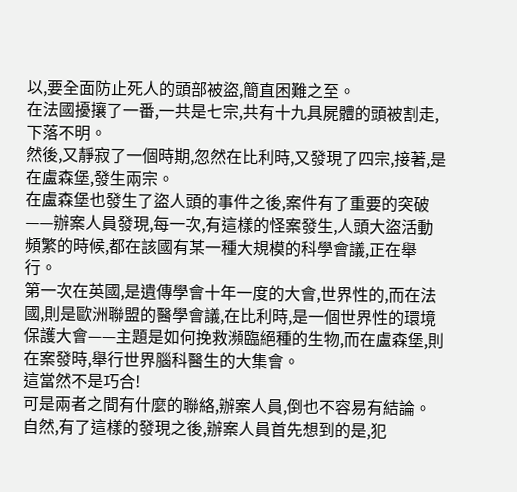以,要全面防止死人的頭部被盜,簡直困難之至。
在法國擾攘了一番,一共是七宗,共有十九具屍體的頭被割走,下落不明。
然後,又靜寂了一個時期,忽然在比利時,又發現了四宗,接著,是在盧森堡,發生兩宗。
在盧森堡也發生了盜人頭的事件之後,案件有了重要的突破——辦案人員發現,每一次,有這樣的怪案發生,人頭大盜活動頻繁的時候,都在該國有某一種大規模的科學會議,正在舉行。
第一次在英國,是遺傳學會十年一度的大會,世界性的,而在法國,則是歐洲聯盟的醫學會議,在比利時,是一個世界性的環境保護大會——主題是如何挽救瀕臨絕種的生物,而在盧森堡,則在案發時,舉行世界腦科醫生的大集會。
這當然不是巧合!
可是兩者之間有什麼的聯絡,辦案人員,倒也不容易有結論。
自然,有了這樣的發現之後,辦案人員首先想到的是,犯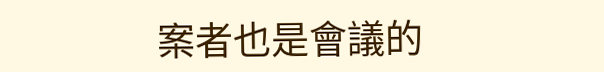案者也是會議的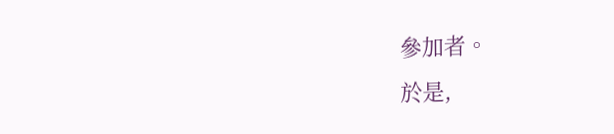參加者。
於是,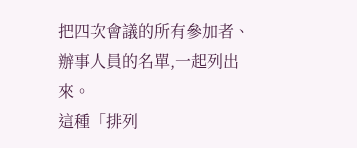把四次會議的所有參加者、辦事人員的名單,一起列出來。
這種「排列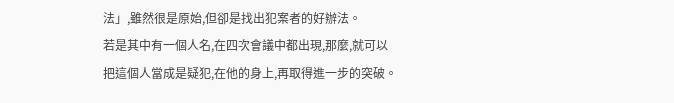法」,雖然很是原始,但卻是找出犯案者的好辦法。
若是其中有一個人名,在四次會議中都出現,那麼,就可以把這個人當成是疑犯,在他的身上,再取得進一步的突破。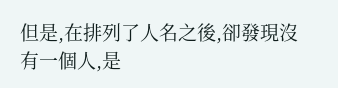但是,在排列了人名之後,卻發現沒有一個人,是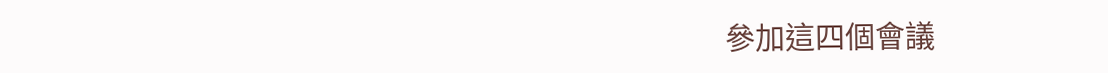參加這四個會議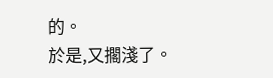的。
於是,又擱淺了。